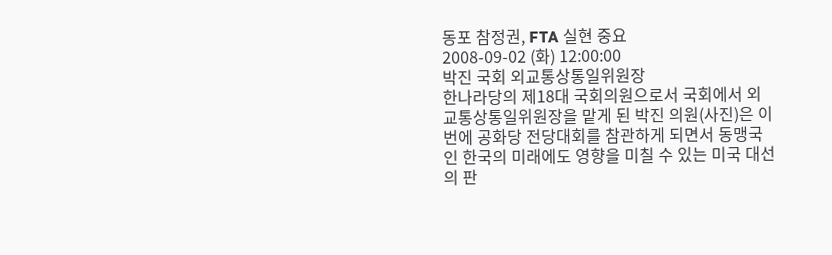동포 참정권, FTA 실현 중요
2008-09-02 (화) 12:00:00
박진 국회 외교통상통일위원장
한나라당의 제18대 국회의원으로서 국회에서 외교통상통일위원장을 맡게 된 박진 의원(사진)은 이번에 공화당 전당대회를 참관하게 되면서 동맹국인 한국의 미래에도 영향을 미칠 수 있는 미국 대선의 판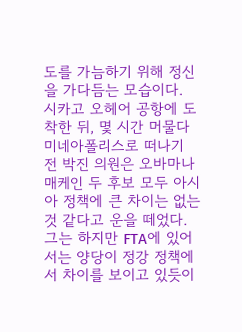도를 가늠하기 위해 정신을 가다듬는 모습이다.
시카고 오헤어 공항에 도착한 뒤, 몇 시간 머물다 미네아폴리스로 떠나기 전 박진 의원은 오바마나 매케인 두 후보 모두 아시아 정책에 큰 차이는 없는 것 같다고 운을 떼었다.
그는 하지만 FTA에 있어서는 양당이 정강 정책에서 차이를 보이고 있듯이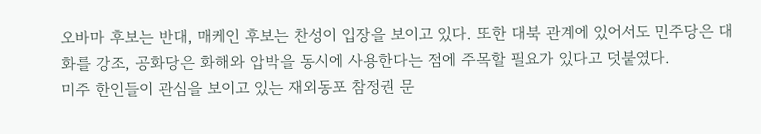오바마 후보는 반대, 매케인 후보는 찬성이 입장을 보이고 있다. 또한 대북 관계에 있어서도 민주당은 대화를 강조, 공화당은 화해와 압박을 동시에 사용한다는 점에 주목할 필요가 있다고 덧붙였다.
미주 한인들이 관심을 보이고 있는 재외동포 참정권 문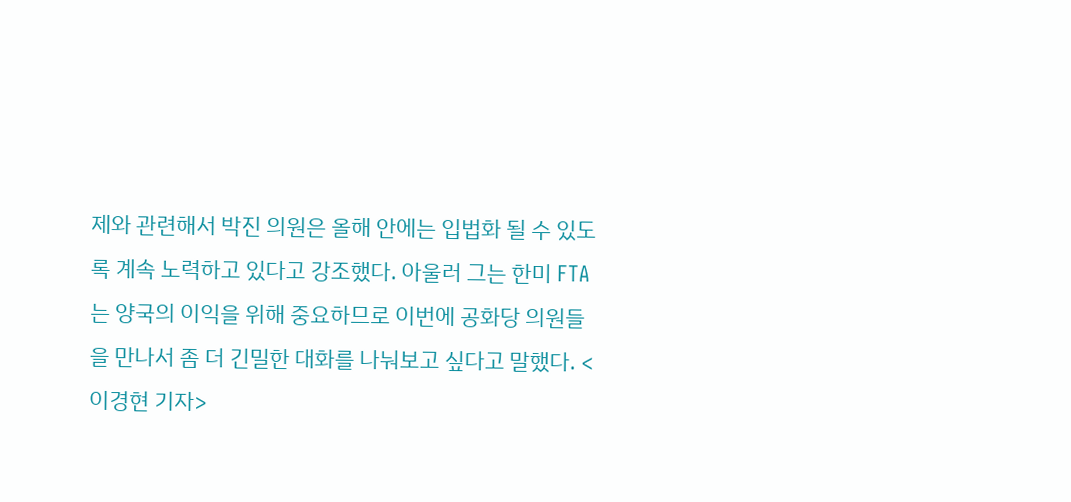제와 관련해서 박진 의원은 올해 안에는 입법화 될 수 있도록 계속 노력하고 있다고 강조했다. 아울러 그는 한미 FTA는 양국의 이익을 위해 중요하므로 이번에 공화당 의원들을 만나서 좀 더 긴밀한 대화를 나눠보고 싶다고 말했다. <이경현 기자>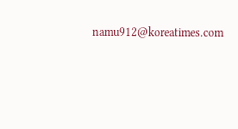namu912@koreatimes.com